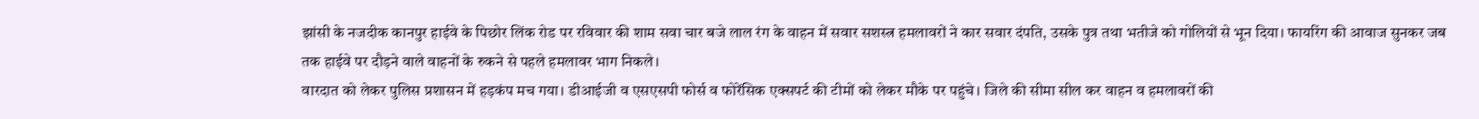झांसी के नजदीक कानपुर हाईवे के पिछोर लिंक रोड पर रविवार की शाम सवा चार बजे लाल रंग के वाहन में सवार सशस्त्र हमलावरों ने कार सवार दंपति, उसके पुत्र तथा भतीजे को गोलियों से भून दिया। फायरिंग की आवाज सुनकर जब तक हाईवे पर दौड़ने वाले वाहनों के रुकने से पहले हमलावर भाग निकले।
वारदात को लेकर पुलिस प्रशासन में हड़कंप मच गया। डीआईजी व एसएसपी फोर्स व फोरेंसिक एक्सपर्ट की टीमों को लेकर मौके पर पहुंचे। जिले की सीमा सील कर वाहन व हमलावरों की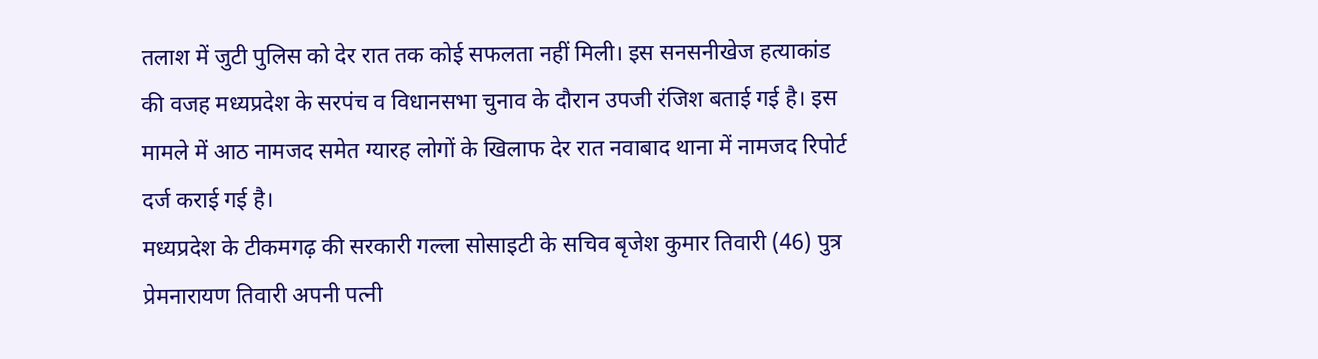तलाश में जुटी पुलिस को देर रात तक कोई सफलता नहीं मिली। इस सनसनीखेज हत्याकांड की वजह मध्यप्रदेश के सरपंच व विधानसभा चुनाव के दौरान उपजी रंजिश बताई गई है। इस मामले में आठ नामजद समेत ग्यारह लोगों के खिलाफ देर रात नवाबाद थाना में नामजद रिपोर्ट दर्ज कराई गई है।
मध्यप्रदेश के टीकमगढ़ की सरकारी गल्ला सोसाइटी के सचिव बृजेश कुमार तिवारी (46) पुत्र प्रेमनारायण तिवारी अपनी पत्नी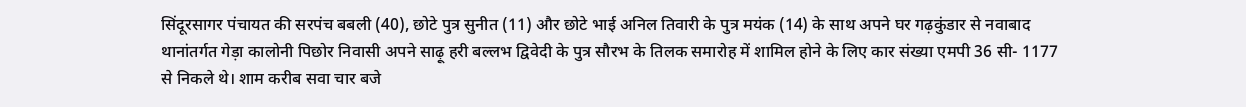सिंदूरसागर पंचायत की सरपंच बबली (40), छोटे पुत्र सुनीत (11) और छोटे भाई अनिल तिवारी के पुत्र मयंक (14) के साथ अपने घर गढ़कुंडार से नवाबाद थानांतर्गत गेड़ा कालोनी पिछोर निवासी अपने साढ़ू हरी बल्लभ द्विवेदी के पुत्र सौरभ के तिलक समारोह में शामिल होने के लिए कार संख्या एमपी 36 सी- 1177 से निकले थे। शाम करीब सवा चार बजे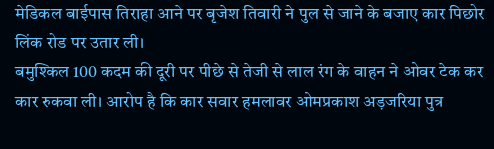मेडिकल बाईपास तिराहा आने पर बृजेश तिवारी ने पुल से जाने के बजाए कार पिछोर लिंक रोड पर उतार ली।
बमुश्किल 100 कदम की दूरी पर पीछे से तेजी से लाल रंग के वाहन ने ओवर टेक कर कार रुकवा ली। आरोप है कि कार सवार हमलावर ओमप्रकाश अड़जरिया पुत्र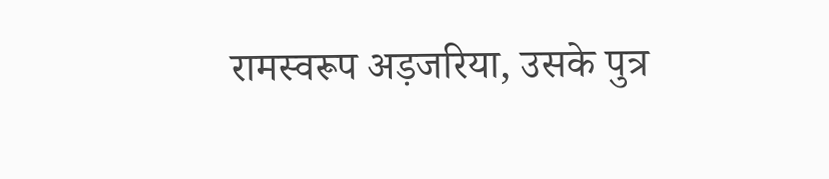रामस्वरूप अड़जरिया, उसके पुत्र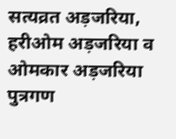सत्यव्रत अड़जरिया, हरीओम अड़जरिया व ओमकार अड़जरिया पुत्रगण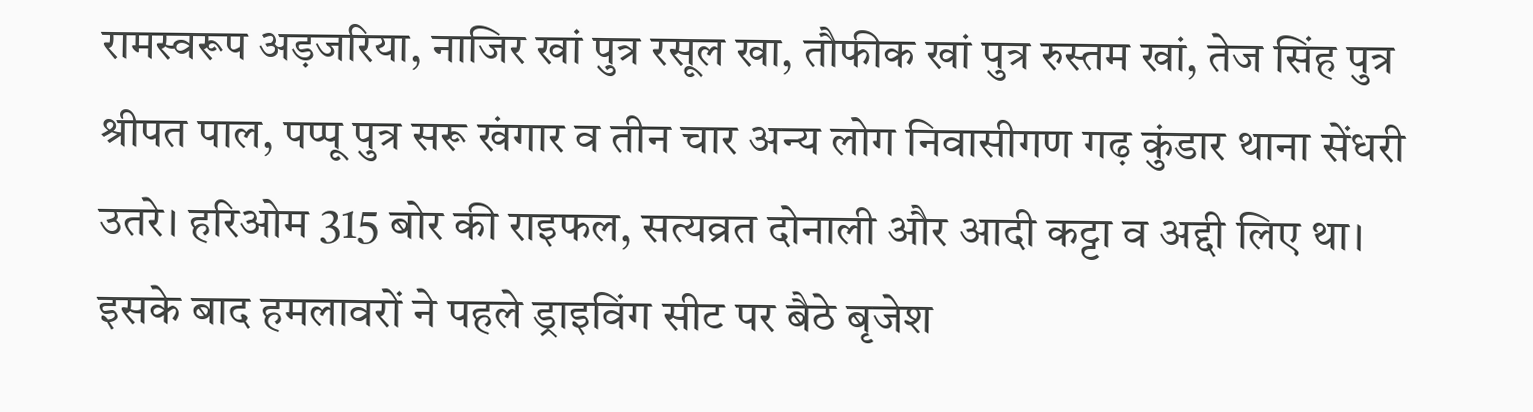रामस्वरूप अड़जरिया, नाजिर खां पुत्र रसूल खा, तौफीक खां पुत्र रुस्तम खां, तेज सिंह पुत्र श्रीपत पाल, पप्पू पुत्र सरू खंगार व तीन चार अन्य लोग निवासीगण गढ़ कुंडार थाना सेंधरी उतरे। हरिओम 315 बोर की राइफल, सत्यव्रत दोनाली और आदी कट्टा व अद्दी लिए था। इसके बाद हमलावरों ने पहले ड्राइविंग सीट पर बैठे बृजेश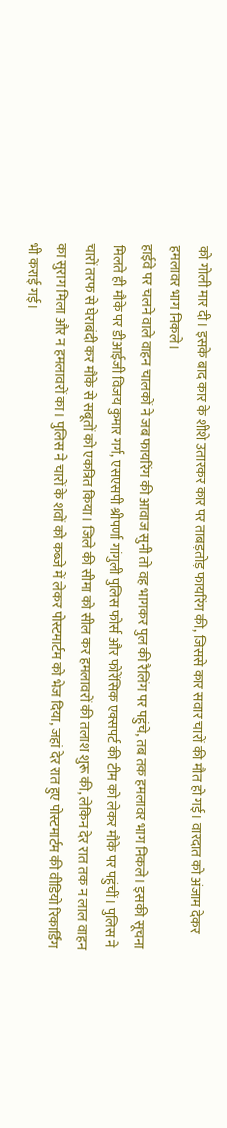को गोली मार दी। इसके बाद कार के शीशे उतारकर कार पर ताबड़तोड़ फायरिंग की, जिससे कार सवार चारों की मौत हो गई। वारदात को अंजाम देकर हमलावर भाग निकले।
हाईवे पर चलने वाले वाहन चालकों ने जब फायरिंग की आवाज सुनी तो वह भागकर पुल की रैलिंग पर पहुंचे, तब तक हमलावर भाग निकले। इसकी सूचना मिलते ही मौके पर डीआईजी विजय कुमार गर्ग, एसएसपी श्रीपर्णा गांगुली पुलिस फोर्स और फोरेंसिक एक्सपर्ट की टीम को लेकर मौके पर पहुंचीं। पुलिस ने चारों तरफ से घेराबंदी कर मौके से सबूतों को एकत्रित किया। जिले की सीमा को सील कर हमलावरों की तलाश शुरू की, लेकिन देर रात तक न लाल वाहन का सुराग मिला और न हमलावरों का। पुलिस ने चारों के शवों को कब्जे में लेकर पोस्टमार्टम को भेज दिया, जहां देर रात हुए पोस्टमार्टम की वीडियो रिकार्डिंग भी कराई गई।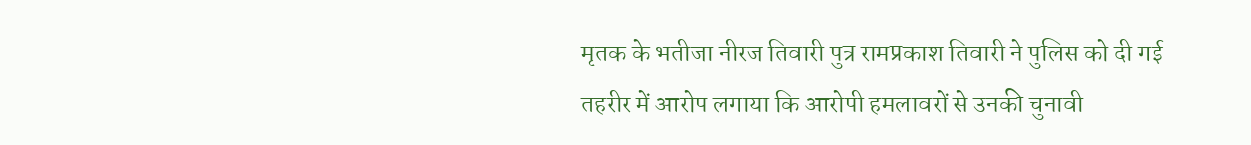मृतक के भतीजा नीरज तिवारी पुत्र रामप्रकाश तिवारी ने पुलिस को दी गई तहरीर में आरोप लगाया कि आरोपी हमलावरों से उनकी चुनावी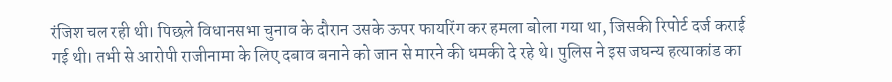रंजिश चल रही थी। पिछले विधानसभा चुनाव के दौरान उसके ऊपर फायरिंग कर हमला बोला गया था, जिसकी रिपोर्ट दर्ज कराई गई थी। तभी से आरोपी राजीनामा के लिए दबाव बनाने को जान से मारने की धमकी दे रहे थे। पुलिस ने इस जघन्य हत्याकांड का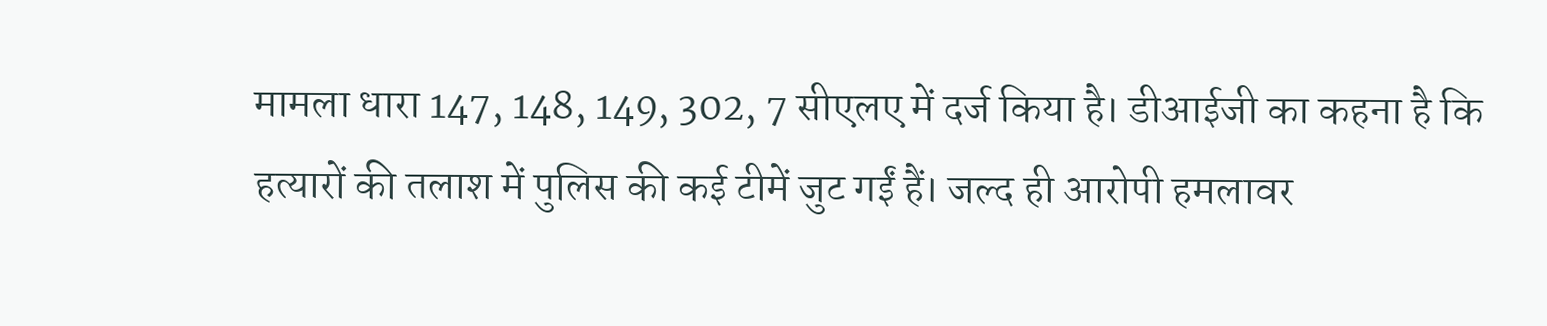मामला धारा 147, 148, 149, 302, 7 सीएलए में दर्ज किया है। डीआईजी का कहना है कि हत्यारों की तलाश में पुलिस की कई टीमें जुट गईं हैं। जल्द ही आरोपी हमलावर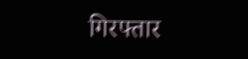गिरफ्तार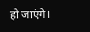हो जाएंगे।